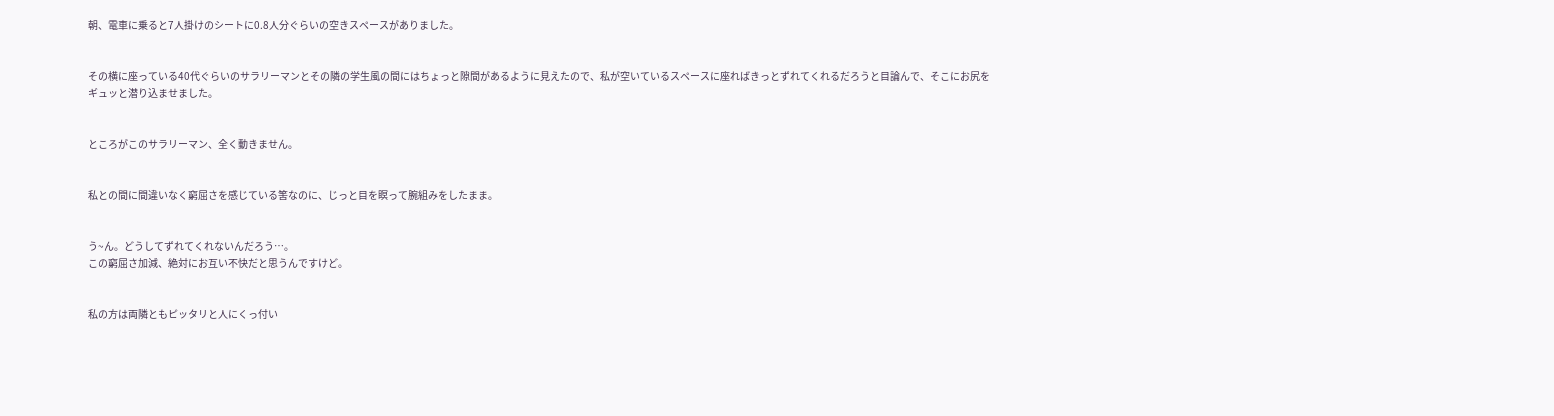朝、電車に乗ると7人掛けのシートに0.8人分ぐらいの空きスペースがありました。


その横に座っている40代ぐらいのサラリーマンとその隣の学生風の間にはちょっと隙間があるように見えたので、私が空いているスペースに座ればきっとずれてくれるだろうと目論んで、そこにお尻をギュッと潜り込ませました。


ところがこのサラリーマン、全く動きません。


私との間に間違いなく窮屈さを感じている筈なのに、じっと目を瞑って腕組みをしたまま。


う~ん。どうしてずれてくれないんだろう…。
この窮屈さ加減、絶対にお互い不快だと思うんですけど。


私の方は両隣ともピッタリと人にくっ付い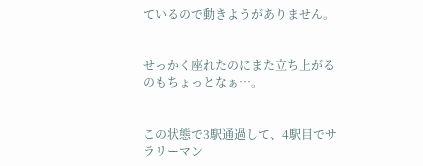ているので動きようがありません。


せっかく座れたのにまた立ち上がるのもちょっとなぁ…。


この状態で3駅通過して、4駅目でサラリーマン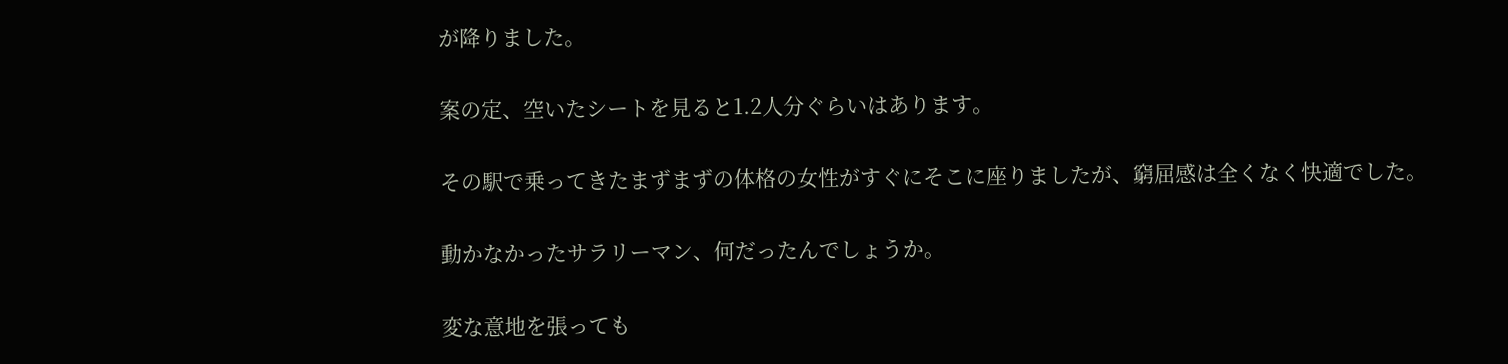が降りました。


案の定、空いたシートを見ると1.2人分ぐらいはあります。


その駅で乗ってきたまずまずの体格の女性がすぐにそこに座りましたが、窮屈感は全くなく快適でした。


動かなかったサラリーマン、何だったんでしょうか。


変な意地を張っても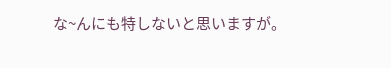な~んにも特しないと思いますが。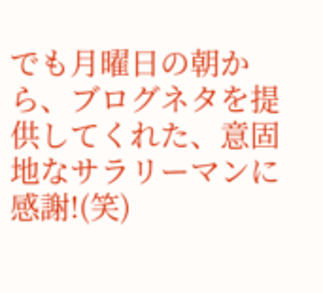でも月曜日の朝から、ブログネタを提供してくれた、意固地なサラリーマンに感謝!(笑)